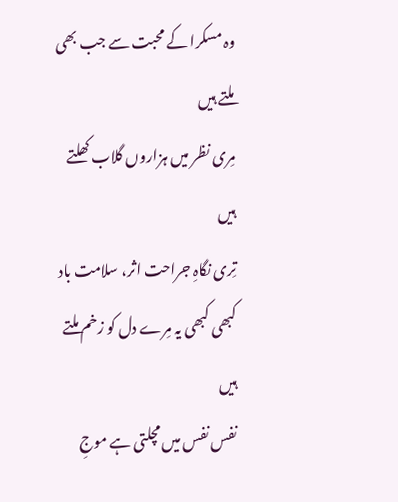وہ مسکرا کے محبت سے جب بھی ملتے ہیں
مِری نظر میں ہزاروں گلاب کھلتے ہیں
تِری نگاہِ جراحت اثر، سلامت باد
کبھی کبھی یہ مِرے دل کو زخم ملتے ہیں
نفس نفس میں مچلتی ہے موجِ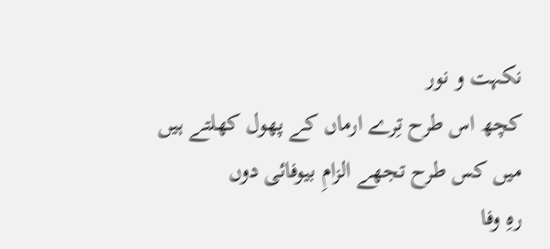نکہت و نور
کچھ اس طرح تِرے ارماں کے پھول کھلتے ہیں
میں کس طرح تجھے الزامِ بیوفائی دوں
رہِ وفا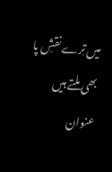میں تِرے نقشِ پا بھی ملتے ہیں
عنوان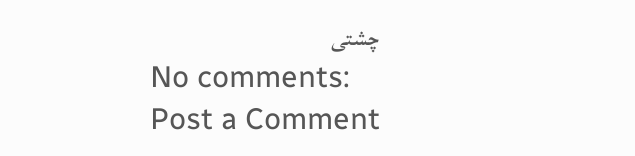چشتی
No comments:
Post a Comment